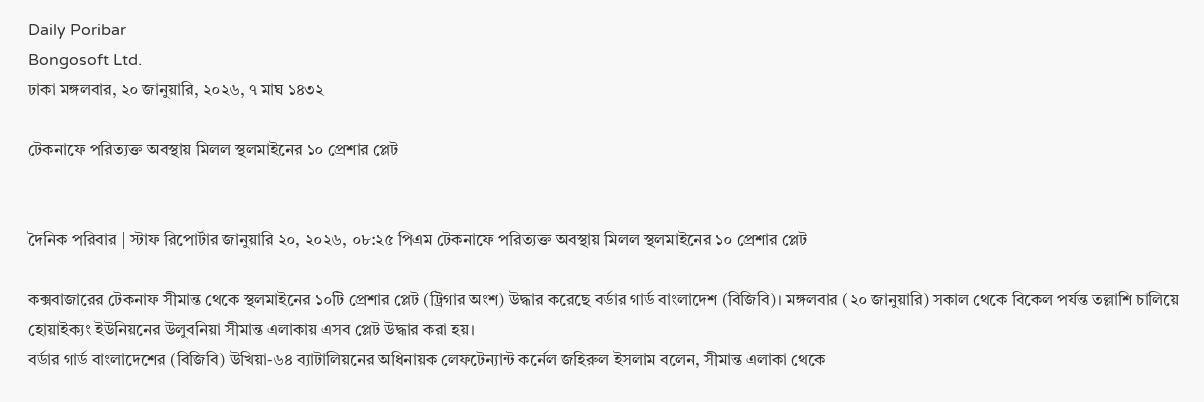Daily Poribar
Bongosoft Ltd.
ঢাকা মঙ্গলবার, ২০ জানুয়ারি, ২০২৬, ৭ মাঘ ১৪৩২

টেকনাফে পরিত্যক্ত অবস্থায় মিলল স্থলমাইনের ১০ প্রেশার প্লেট


দৈনিক পরিবার | স্টাফ রিপোর্টার জানুয়ারি ২০, ২০২৬, ০৮:২৫ পিএম টেকনাফে পরিত্যক্ত অবস্থায় মিলল স্থলমাইনের ১০ প্রেশার প্লেট

কক্সবাজারের টেকনাফ সীমান্ত থেকে স্থলমাইনের ১০টি প্রেশার প্লেট (ট্রিগার অংশ) উদ্ধার করেছে বর্ডার গার্ড বাংলাদেশ (বিজিবি)। মঙ্গলবার (২০ জানুয়ারি) সকাল থেকে বিকেল পর্যন্ত তল্লাশি চালিয়ে হোয়াইক্যং ইউনিয়নের উলুবনিয়া সীমান্ত এলাকায় এসব প্লেট উদ্ধার করা হয়।
বর্ডার গার্ড বাংলাদেশের (বিজিবি) উখিয়া-৬৪ ব্যাটালিয়নের অধিনায়ক লেফটেন্যান্ট কর্নেল জহিরুল ইসলাম বলেন, সীমান্ত এলাকা থেকে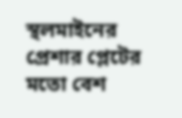স্থলমাইনের প্রেশার প্লেটের মতো বেশ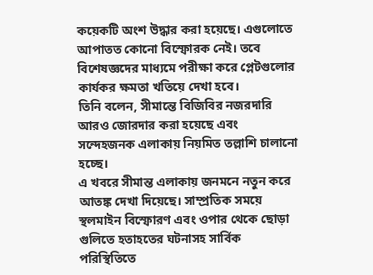কয়েকটি অংশ উদ্ধার করা হয়েছে। এগুলোতে আপাতত কোনো বিস্ফোরক নেই। তবে বিশেষজ্ঞদের মাধ্যমে পরীক্ষা করে প্লেটগুলোর কার্যকর ক্ষমতা খতিয়ে দেখা হবে।
তিনি বলেন, সীমান্তে বিজিবির নজরদারি আরও জোরদার করা হয়েছে এবং সন্দেহজনক এলাকায় নিয়মিত তল্লাশি চালানো হচ্ছে।
এ খবরে সীমান্ত এলাকায় জনমনে নতুন করে আতঙ্ক দেখা দিয়েছে। সাম্প্রতিক সময়ে স্থলমাইন বিস্ফোরণ এবং ওপার থেকে ছোড়া গুলিতে হতাহতের ঘটনাসহ সার্বিক পরিস্থিতিতে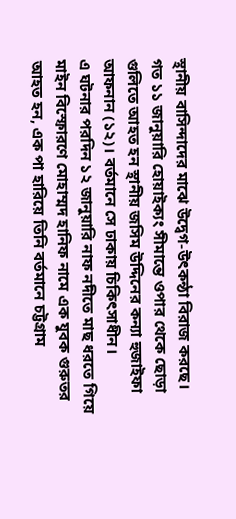স্থানীয় বাসিন্দাদের মাঝে উদ্বেগ-উৎকন্ঠা বিরাজ করছে।
গত ১১ জানুয়ারি হোয়াইক্যং সীমান্তে ওপার থেকে ছোড়া গুলিতে আহত হন স্থানীয় জসিম উদ্দিনের কন্যা হুজাইফা আফনান (১২)। বর্তমানে সে ঢাকায় চিকিৎসাধীন।
এ ঘটনার পরদিন ১২ জানুয়ারি নাফ নদীতে মাছ ধরতে গিয়ে মাইন বিস্ফোরণে মোহাম্মদ হানিফ নামে এক যুবক গুরুতর আহত হন, এক পা হারিয়ে তিনি বর্তমানে চট্টগ্রাম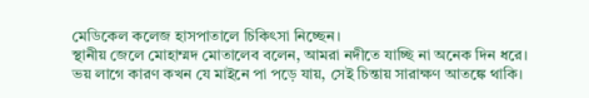মেডিকেল কলেজ হাসপাতালে চিকিৎসা নিচ্ছেন।
স্থানীয় জেলে মোহাম্মদ মোতালেব বলেন, আমরা নদীতে যাচ্ছি না অনেক দিন ধরে। ভয় লাগে কারণ কখন যে মাইনে পা পড়ে যায়, সেই চিন্তায় সারাক্ষণ আতঙ্কে থাকি।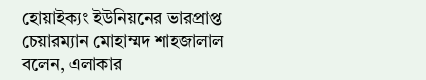হোয়াইক্যং ইউনিয়নের ভারপ্রাপ্ত চেয়ারম্যান মোহাম্মদ শাহজালাল বলেন, এলাকার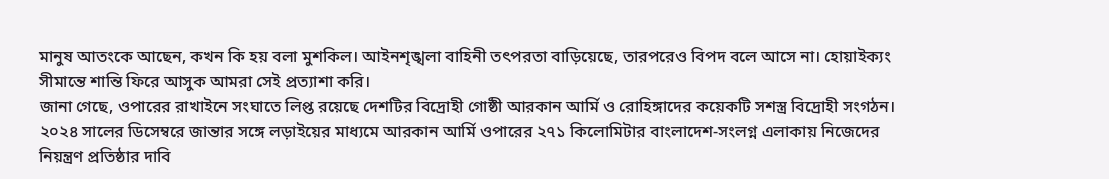মানুষ আতংকে আছেন, কখন কি হয় বলা মুশকিল। আইনশৃঙ্খলা বাহিনী তৎপরতা বাড়িয়েছে, তারপরেও বিপদ বলে আসে না। হোয়াইক্যং সীমান্তে শান্তি ফিরে আসুক আমরা সেই প্রত্যাশা করি।
জানা গেছে, ওপারের রাখাইনে সংঘাতে লিপ্ত রয়েছে দেশটির বিদ্রোহী গোষ্ঠী আরকান আর্মি ও রোহিঙ্গাদের কয়েকটি সশস্ত্র বিদ্রোহী সংগঠন।
২০২৪ সালের ডিসেম্বরে জান্তার সঙ্গে লড়াইয়ের মাধ্যমে আরকান আর্মি ওপারের ২৭১ কিলোমিটার বাংলাদেশ-সংলগ্ন এলাকায় নিজেদের নিয়ন্ত্রণ প্রতিষ্ঠার দাবি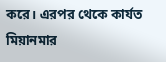করে। এরপর থেকে কার্যত মিয়ানমার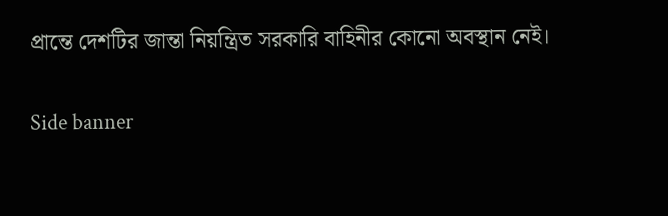প্রান্তে দেশটির জান্তা নিয়ন্ত্রিত সরকারি বাহিনীর কোনো অবস্থান নেই।

Side banner